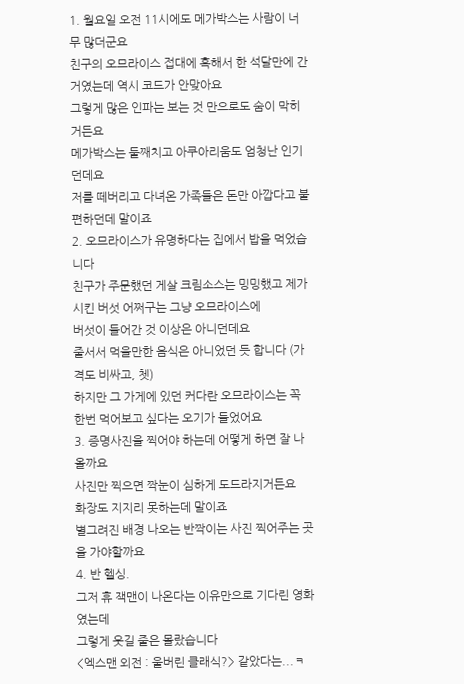1. 월요일 오전 11시에도 메가박스는 사람이 너무 많더군요
친구의 오므라이스 접대에 혹해서 한 석달만에 간 거였는데 역시 코드가 안맞아요
그렇게 많은 인파는 보는 것 만으로도 숨이 막히거든요
메가박스는 둘째치고 아쿠아리움도 엄청난 인기던데요
저를 떼버리고 다녀온 가족들은 돈만 아깝다고 불편하던데 말이죠
2. 오므라이스가 유명하다는 집에서 밥을 먹었습니다
친구가 주문했던 게살 크림소스는 밍밍했고 제가 시킨 버섯 어쩌구는 그냥 오므라이스에
버섯이 들어간 것 이상은 아니던데요
줄서서 먹을만한 음식은 아니었던 듯 합니다 (가격도 비싸고, 쳇)
하지만 그 가게에 있던 커다란 오므라이스는 꼭 한번 먹어보고 싶다는 오기가 들었어요
3. 증명사진을 찍어야 하는데 어떻게 하면 잘 나올까요
사진만 찍으면 짝눈이 심하게 도드라지거든요
화장도 지지리 못하는데 말이죠
별그려진 배경 나오는 반짝이는 사진 찍어주는 곳을 가야할까요
4. 반 헬싱.
그저 휴 잭맨이 나온다는 이유만으로 기다린 영화였는데
그렇게 웃길 줄은 몰랐습니다
<엑스맨 외전 : 울버린 클래식?> 같았다는...ㅋ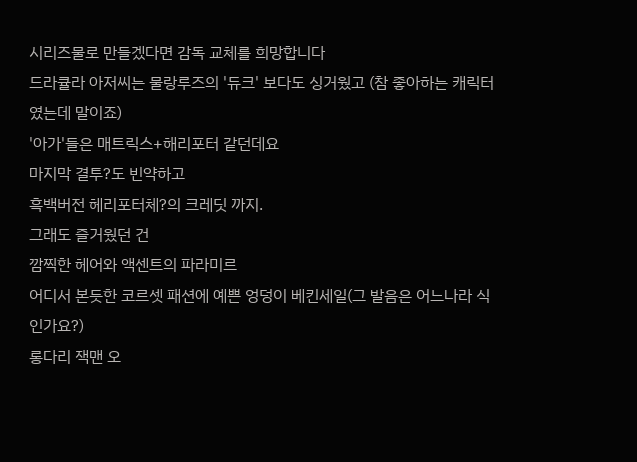시리즈물로 만들겠다면 감독 교체를 희망합니다
드라큘라 아저씨는 물랑루즈의 '듀크' 보다도 싱거웠고 (참 좋아하는 캐릭터였는데 말이죠)
'아가'들은 매트릭스+해리포터 같던데요
마지막 결투?도 빈약하고
흑백버전 헤리포터체?의 크레딧 까지.
그래도 즐거웠던 건
깜찍한 헤어와 액센트의 파라미르
어디서 본듯한 코르셋 패션에 예쁜 엉덩이 베킨세일(그 발음은 어느나라 식인가요?)
롱다리 잭맨 오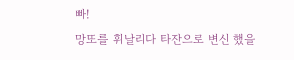빠!
망또를 휘날리다 타잔으로 변신 했을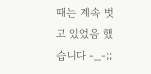때는 계속 벗고 있었음 했습니다 -_-;;